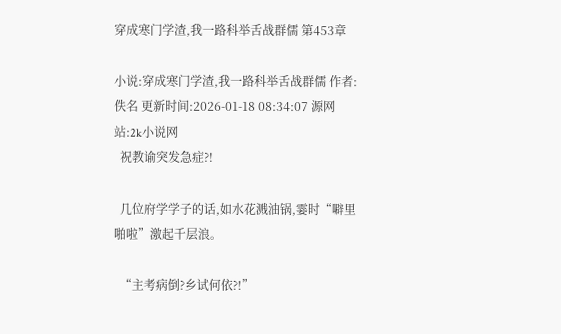穿成寒门学渣,我一路科举舌战群儒 第453章

小说:穿成寒门学渣,我一路科举舌战群儒 作者:佚名 更新时间:2026-01-18 08:34:07 源网站:2k小说网
  祝教谕突发急症?!

  几位府学学子的话,如水花溅油锅,霎时“噼里啪啦”激起千层浪。

  “主考病倒?乡试何依?!”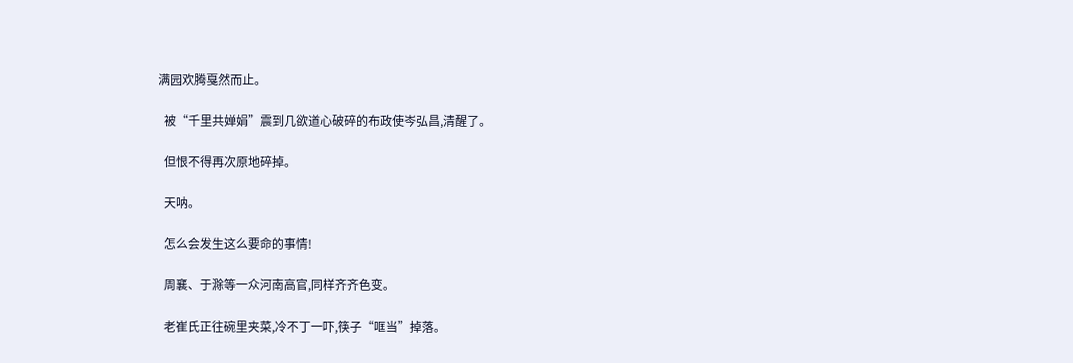满园欢腾戛然而止。

  被“千里共婵娟”震到几欲道心破碎的布政使岑弘昌,清醒了。

  但恨不得再次原地碎掉。

  天呐。

  怎么会发生这么要命的事情!

  周襄、于滁等一众河南高官,同样齐齐色变。

  老崔氏正往碗里夹菜,冷不丁一吓,筷子“哐当”掉落。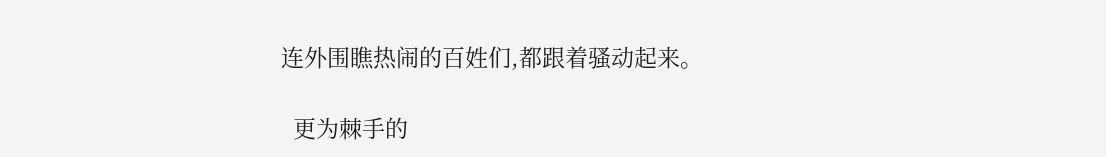连外围瞧热闹的百姓们,都跟着骚动起来。

  更为棘手的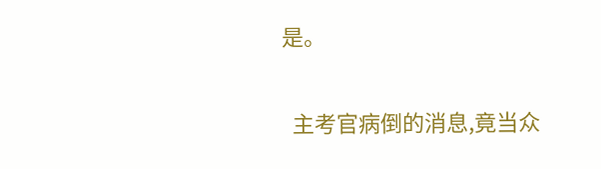是。

  主考官病倒的消息,竟当众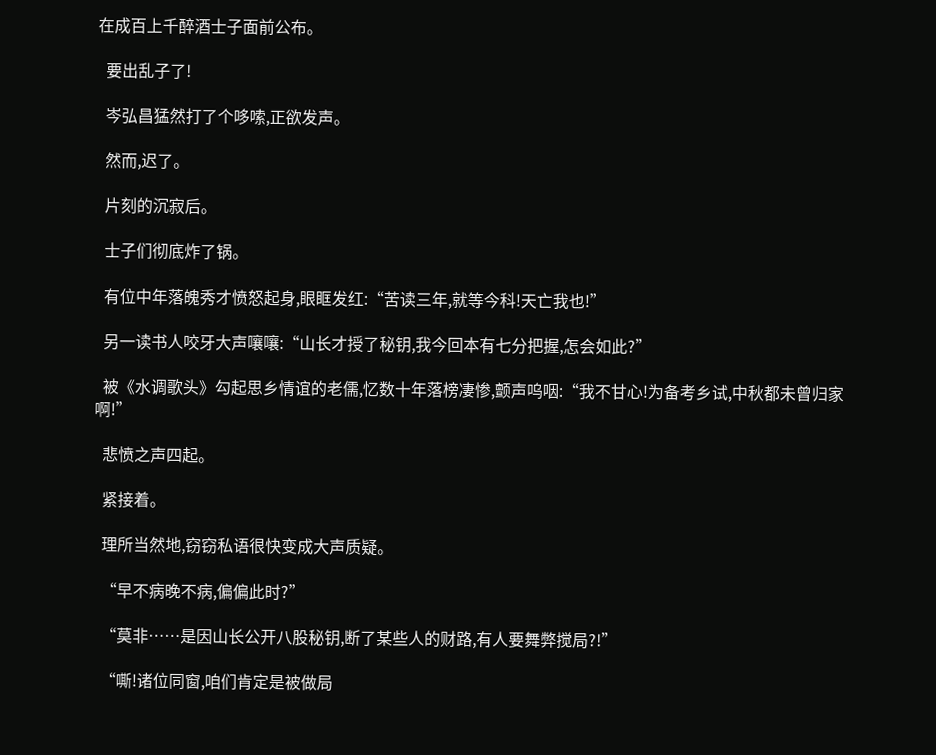在成百上千醉酒士子面前公布。

  要出乱子了!

  岑弘昌猛然打了个哆嗦,正欲发声。

  然而,迟了。

  片刻的沉寂后。

  士子们彻底炸了锅。

  有位中年落魄秀才愤怒起身,眼眶发红:“苦读三年,就等今科!天亡我也!”

  另一读书人咬牙大声嚷嚷:“山长才授了秘钥,我今回本有七分把握,怎会如此?”

  被《水调歌头》勾起思乡情谊的老儒,忆数十年落榜凄惨,颤声呜咽:“我不甘心!为备考乡试,中秋都未曾归家啊!”

  悲愤之声四起。

  紧接着。

  理所当然地,窃窃私语很快变成大声质疑。

  “早不病晚不病,偏偏此时?”

  “莫非……是因山长公开八股秘钥,断了某些人的财路,有人要舞弊搅局?!”

  “嘶!诸位同窗,咱们肯定是被做局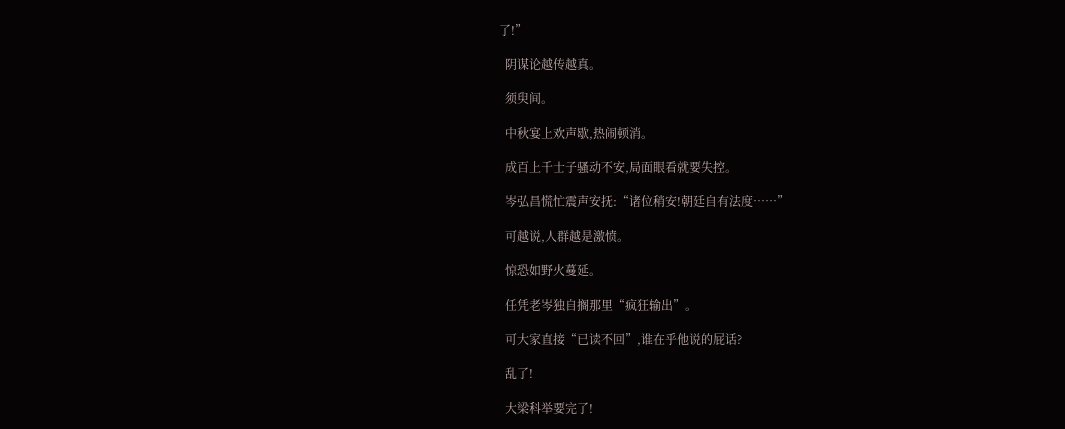了!”

  阴谋论越传越真。

  须臾间。

  中秋宴上欢声歇,热闹顿消。

  成百上千士子骚动不安,局面眼看就要失控。

  岑弘昌慌忙震声安抚:“诸位稍安!朝廷自有法度……”

  可越说,人群越是激愤。

  惊恐如野火蔓延。

  任凭老岑独自搁那里“疯狂输出”。

  可大家直接“已读不回”,谁在乎他说的屁话?

  乱了!

  大梁科举要完了!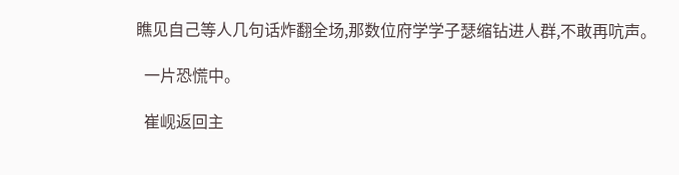瞧见自己等人几句话炸翻全场,那数位府学学子瑟缩钻进人群,不敢再吭声。

  一片恐慌中。

  崔岘返回主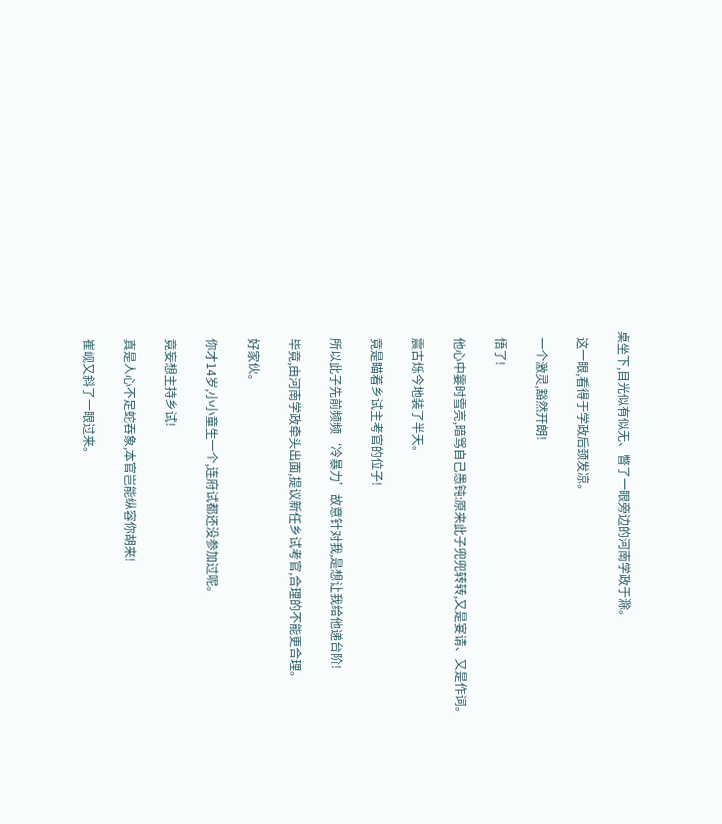桌坐下,目光似有似无、瞥了一眼旁边的河南学政于滁。

  这一眼,看得于学政后颈发凉。

  一个激灵,豁然开朗!

  悟了!

  他心中霎时雪亮,暗骂自己愚钝:原来此子兜兜转转,又是宴请、又是作词。

  震古烁今地装了半天。

  竟是瞄着乡试主考官的位子!

  所以此子先前频频‘冷暴力’故意针对我,是想让我给他递台阶!

  毕竟,由河南学政牵头出面,提议新任乡试考官,合理的不能更合理。

  好家伙。

  你才14岁,小小童生一个,连府试都还没参加过呢。

  竟妄想主持乡试!

  真是人心不足蛇吞象,本官岂能纵容你胡来!

  崔岘又斜了一眼过来。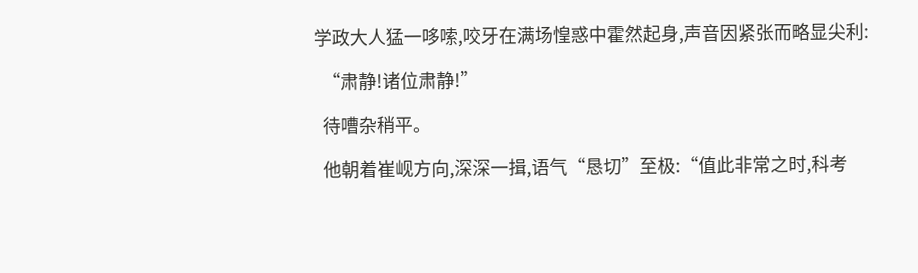学政大人猛一哆嗦,咬牙在满场惶惑中霍然起身,声音因紧张而略显尖利:

  “肃静!诸位肃静!”

  待嘈杂稍平。

  他朝着崔岘方向,深深一揖,语气“恳切”至极:“值此非常之时,科考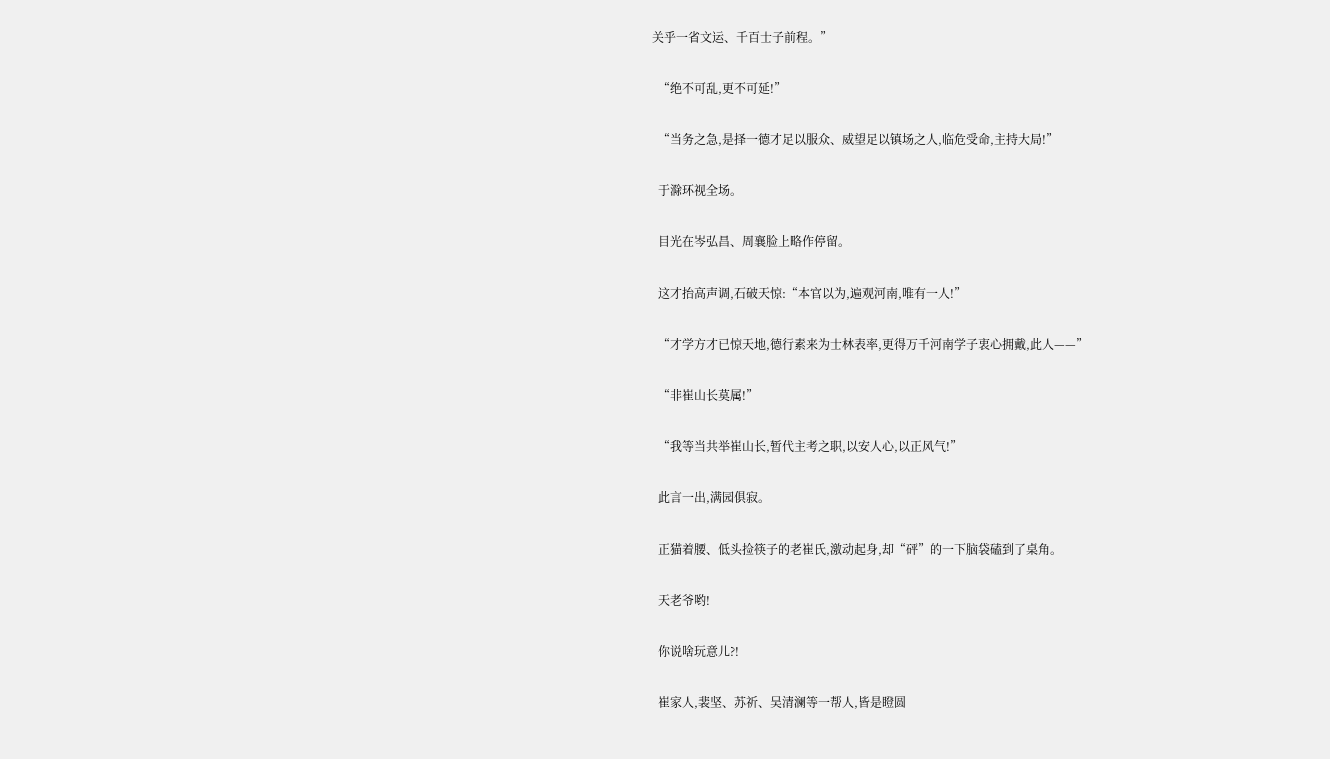关乎一省文运、千百士子前程。”

  “绝不可乱,更不可延!”

  “当务之急,是择一德才足以服众、威望足以镇场之人,临危受命,主持大局!”

  于滁环视全场。

  目光在岑弘昌、周襄脸上略作停留。

  这才抬高声调,石破天惊:“本官以为,遍观河南,唯有一人!”

  “才学方才已惊天地,德行素来为士林表率,更得万千河南学子衷心拥戴,此人——”

  “非崔山长莫属!”

  “我等当共举崔山长,暂代主考之职,以安人心,以正风气!”

  此言一出,满园俱寂。

  正猫着腰、低头捡筷子的老崔氏,激动起身,却“砰”的一下脑袋磕到了桌角。

  天老爷哟!

  你说啥玩意儿?!

  崔家人,裴坚、苏祈、吴清澜等一帮人,皆是瞪圆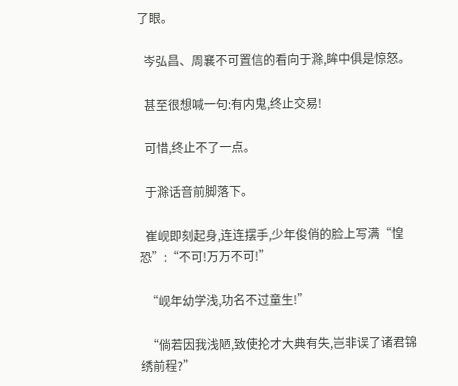了眼。

  岑弘昌、周襄不可置信的看向于滁,眸中俱是惊怒。

  甚至很想喊一句:有内鬼,终止交易!

  可惜,终止不了一点。

  于滁话音前脚落下。

  崔岘即刻起身,连连摆手,少年俊俏的脸上写满“惶恐”:“不可!万万不可!”

  “岘年幼学浅,功名不过童生!”

  “倘若因我浅陋,致使抡才大典有失,岂非误了诸君锦绣前程?”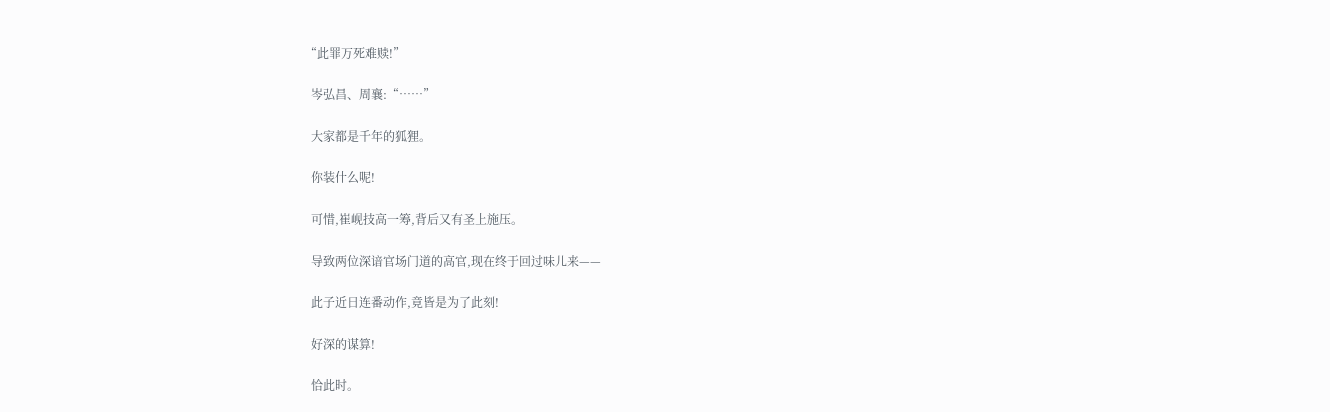“此罪万死难赎!”

  岑弘昌、周襄:“……”

  大家都是千年的狐狸。

  你装什么呢!

  可惜,崔岘技高一筹,背后又有圣上施压。

  导致两位深谙官场门道的高官,现在终于回过味儿来——

  此子近日连番动作,竟皆是为了此刻!

  好深的谋算!

  恰此时。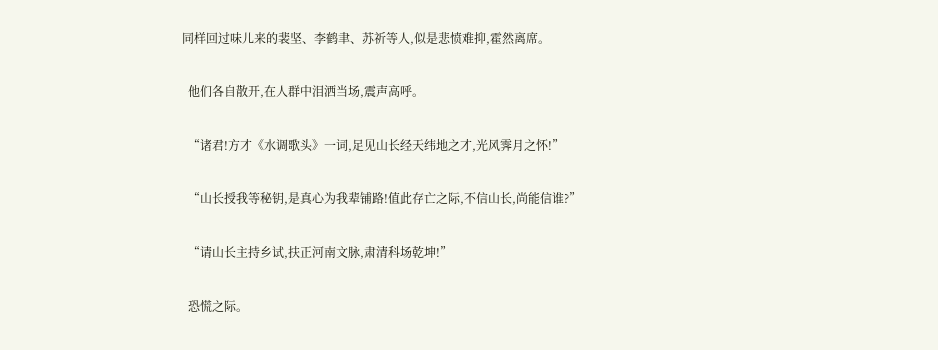同样回过味儿来的裴坚、李鹤聿、苏祈等人,似是悲愤难抑,霍然离席。

  他们各自散开,在人群中泪洒当场,震声高呼。

  “诸君!方才《水调歌头》一词,足见山长经天纬地之才,光风霁月之怀!”

  “山长授我等秘钥,是真心为我辈铺路!值此存亡之际,不信山长,尚能信谁?”

  “请山长主持乡试,扶正河南文脉,肃清科场乾坤!”

  恐慌之际。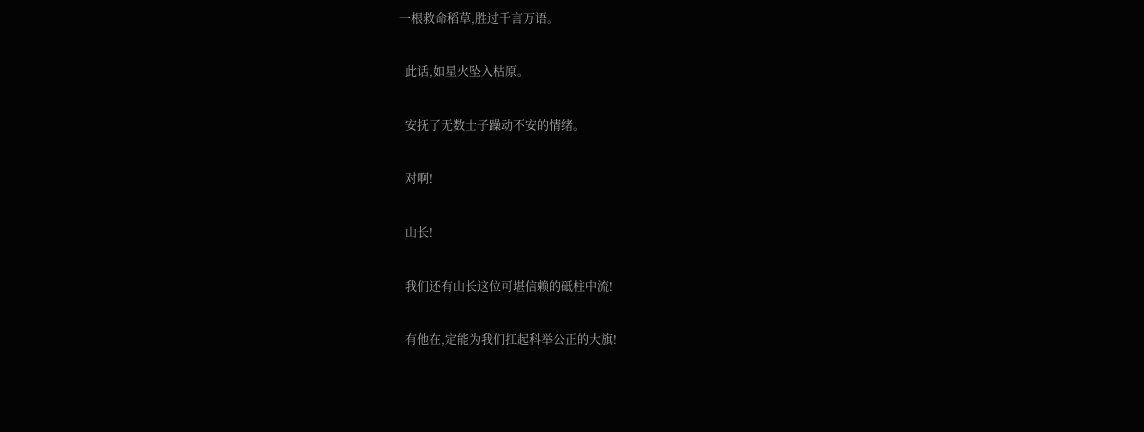一根救命稻草,胜过千言万语。

  此话,如星火坠入枯原。

  安抚了无数士子躁动不安的情绪。

  对啊!

  山长!

  我们还有山长这位可堪信赖的砥柱中流!

  有他在,定能为我们扛起科举公正的大旗!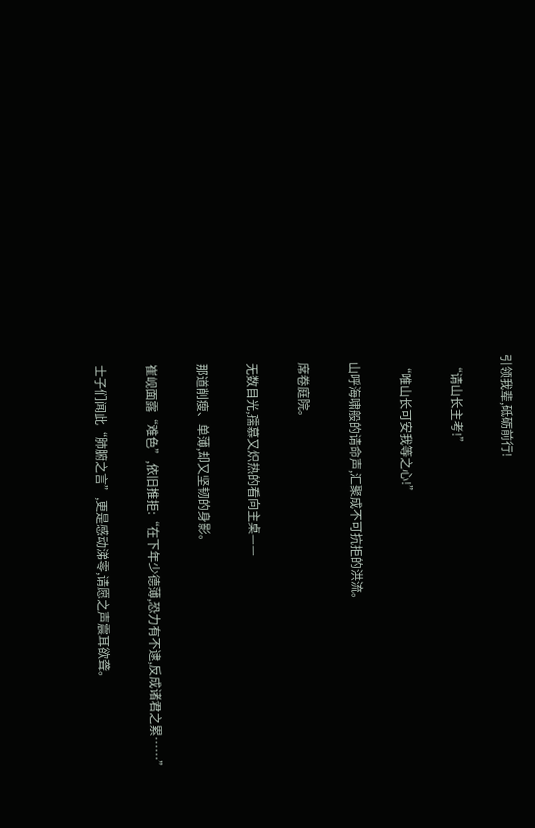引领我辈,砥砺前行!

  “请山长主考!”

  “唯山长可安我等之心!”

  山呼海啸般的请命声,汇聚成不可抗拒的洪流。

  席卷庭院。

  无数目光,孺慕又炽热的看向主桌——

  那道削瘦、单薄,却又坚韧的身影。

  崔岘面露“难色”,依旧推拒:“在下年少德薄,恐力有不逮,反成诸君之累……”

  士子们闻此“肺腑之言”,更是感动涕零,请愿之声震耳欲聋。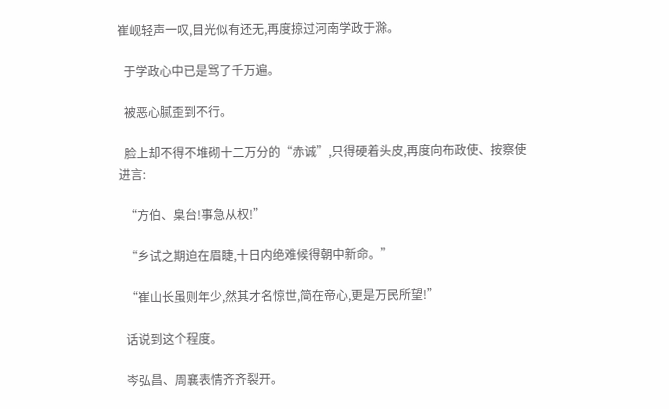崔岘轻声一叹,目光似有还无,再度掠过河南学政于滁。

  于学政心中已是骂了千万遍。

  被恶心腻歪到不行。

  脸上却不得不堆砌十二万分的“赤诚”,只得硬着头皮,再度向布政使、按察使进言:

  “方伯、臬台!事急从权!”

  “乡试之期迫在眉睫,十日内绝难候得朝中新命。”

  “崔山长虽则年少,然其才名惊世,简在帝心,更是万民所望!”

  话说到这个程度。

  岑弘昌、周襄表情齐齐裂开。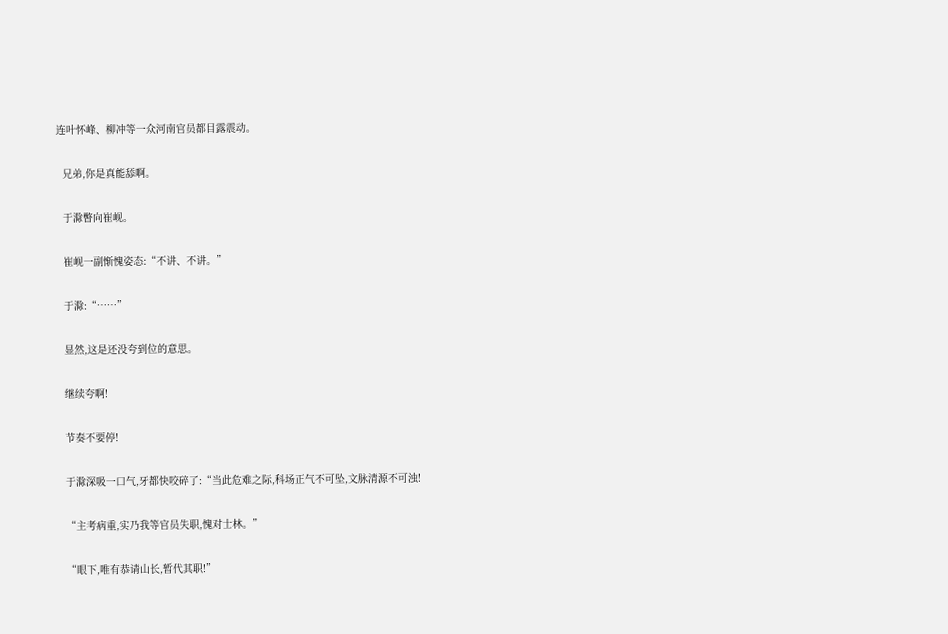连叶怀峰、柳冲等一众河南官员都目露震动。

  兄弟,你是真能舔啊。

  于滁瞥向崔岘。

  崔岘一副惭愧姿态:“不讲、不讲。”

  于滁:“……”

  显然,这是还没夸到位的意思。

  继续夸啊!

  节奏不要停!

  于滁深吸一口气,牙都快咬碎了:“当此危难之际,科场正气不可坠,文脉清源不可浊!

  “主考病重,实乃我等官员失职,愧对士林。”

  “眼下,唯有恭请山长,暂代其职!”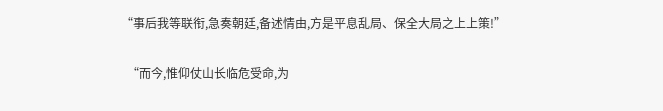“事后我等联衔,急奏朝廷,备述情由,方是平息乱局、保全大局之上上策!”

  “而今,惟仰仗山长临危受命,为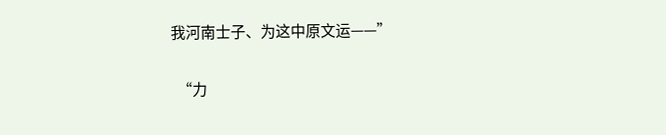我河南士子、为这中原文运——”

  “力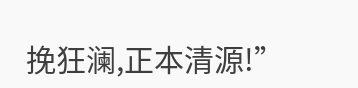挽狂澜,正本清源!”